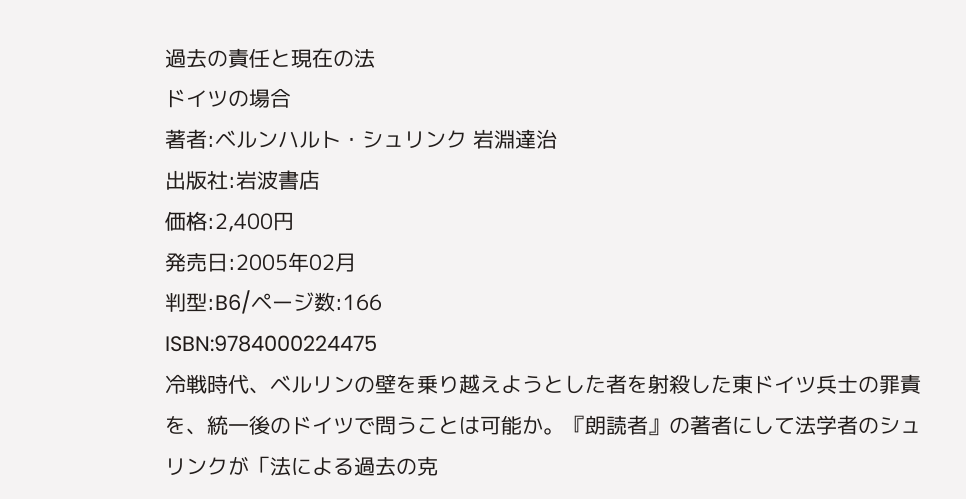過去の責任と現在の法
ドイツの場合
著者:ベルンハルト・シュリンク 岩淵達治
出版社:岩波書店
価格:2,400円
発売日:2005年02月
判型:B6/ページ数:166
ISBN:9784000224475
冷戦時代、ベルリンの壁を乗り越えようとした者を射殺した東ドイツ兵士の罪責を、統一後のドイツで問うことは可能か。『朗読者』の著者にして法学者のシュリンクが「法による過去の克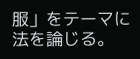服」をテーマに法を論じる。